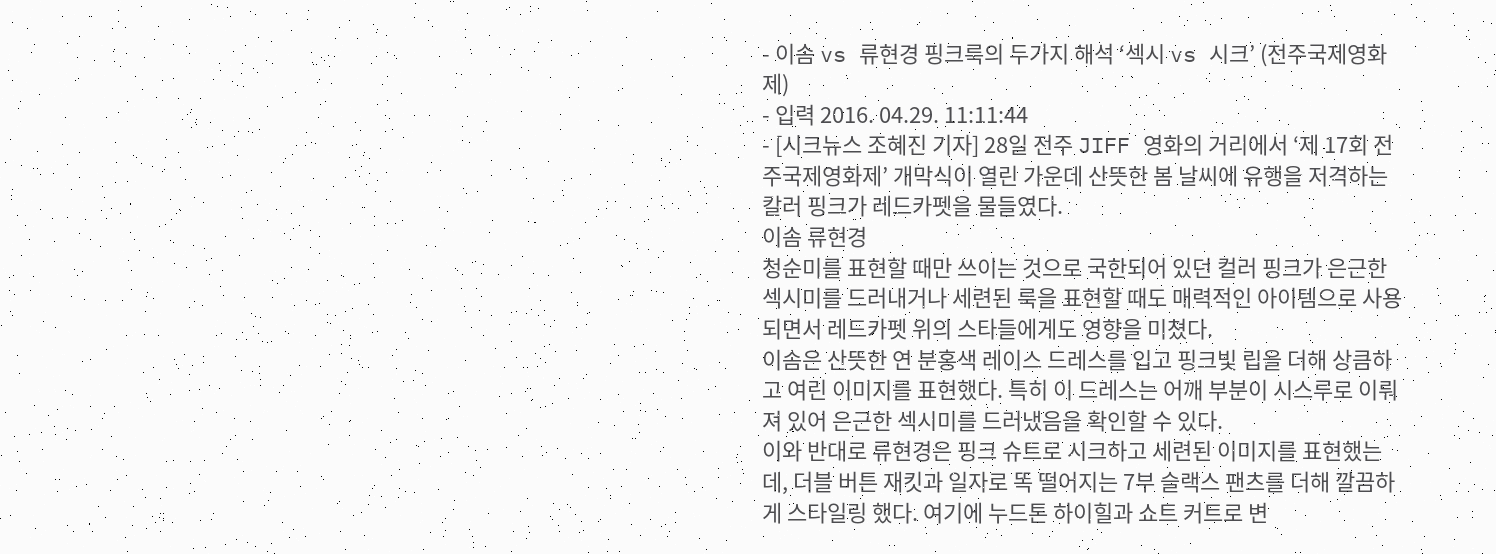- 이솜 vs 류현경 핑크룩의 두가지 해석 ‘섹시 vs 시크’ (전주국제영화제)
- 입력 2016. 04.29. 11:11:44
- [시크뉴스 조혜진 기자] 28일 전주 JIFF 영화의 거리에서 ‘제 17회 전주국제영화제’ 개막식이 열린 가운데 산뜻한 봄 날씨에 유행을 저격하는 칼러 핑크가 레드카펫을 물들였다.
이솜 류현경
청순미를 표현할 때만 쓰이는 것으로 국한되어 있던 컬러 핑크가 은근한 섹시미를 드러내거나 세련된 룩을 표현할 때도 매력적인 아이템으로 사용되면서 레드카펫 위의 스타들에게도 영향을 미쳤다.
이솜은 산뜻한 연 분홍색 레이스 드레스를 입고 핑크빛 립을 더해 상큼하고 여린 이미지를 표현했다. 특히 이 드레스는 어깨 부분이 시스루로 이뤄져 있어 은근한 섹시미를 드러냈음을 확인할 수 있다.
이와 반대로 류현경은 핑크 슈트로 시크하고 세련된 이미지를 표현했는데, 더블 버튼 재킷과 일자로 똑 떨어지는 7부 슬랙스 팬츠를 더해 깔끔하게 스타일링 했다. 여기에 누드톤 하이힐과 쇼트 커트로 변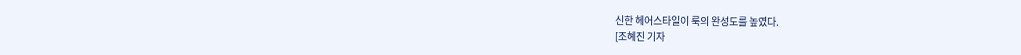신한 헤어스타일이 룩의 완성도를 높였다.
[조혜진 기자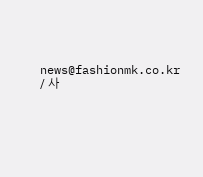news@fashionmk.co.kr / 사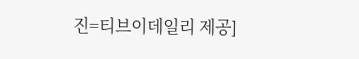진=티브이데일리 제공]